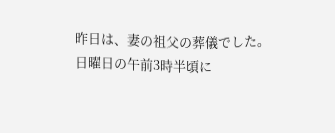昨日は、妻の祖父の葬儀でした。
日曜日の午前3時半頃に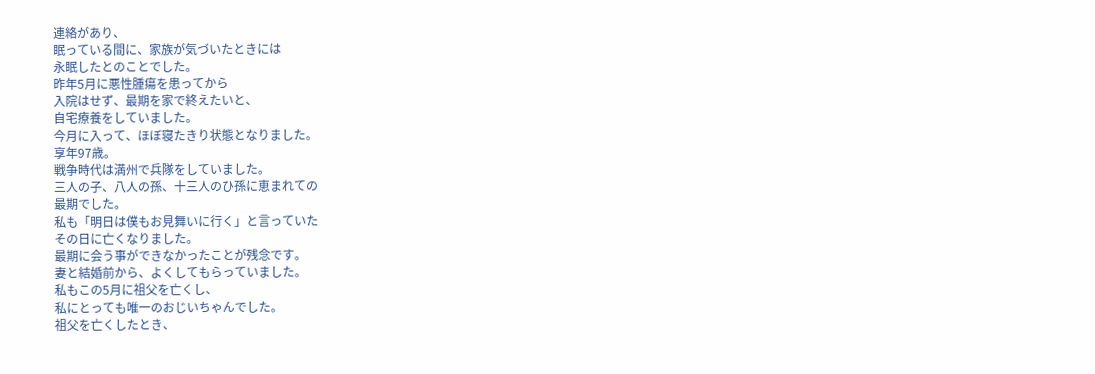連絡があり、
眠っている間に、家族が気づいたときには
永眠したとのことでした。
昨年5月に悪性腫瘍を患ってから
入院はせず、最期を家で終えたいと、
自宅療養をしていました。
今月に入って、ほぼ寝たきり状態となりました。
享年97歳。
戦争時代は満州で兵隊をしていました。
三人の子、八人の孫、十三人のひ孫に恵まれての
最期でした。
私も「明日は僕もお見舞いに行く」と言っていた
その日に亡くなりました。
最期に会う事ができなかったことが残念です。
妻と結婚前から、よくしてもらっていました。
私もこの5月に祖父を亡くし、
私にとっても唯一のおじいちゃんでした。
祖父を亡くしたとき、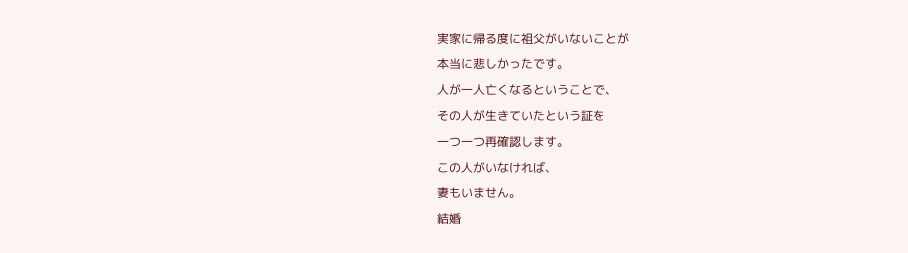実家に帰る度に祖父がいないことが
本当に悲しかったです。
人が一人亡くなるということで、
その人が生きていたという証を
一つ一つ再確認します。
この人がいなければ、
妻もいません。
結婚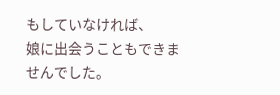もしていなければ、
娘に出会うこともできませんでした。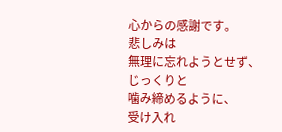心からの感謝です。
悲しみは
無理に忘れようとせず、
じっくりと
噛み締めるように、
受け入れ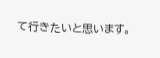て行きたいと思います。